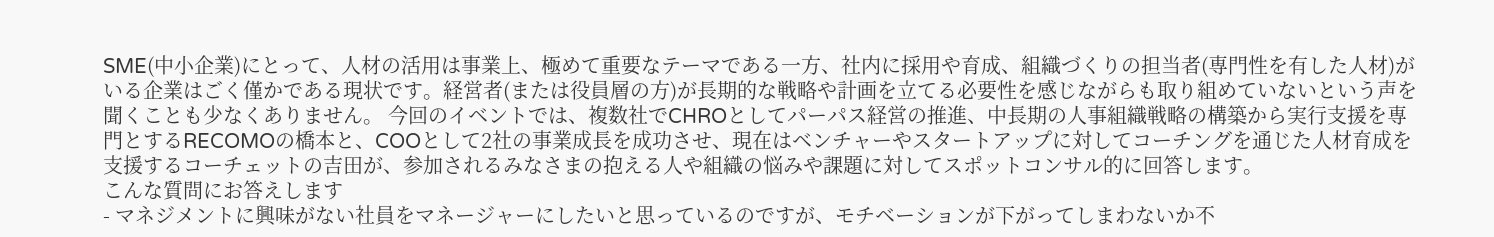SME(中小企業)にとって、人材の活用は事業上、極めて重要なテーマである一方、社内に採用や育成、組織づくりの担当者(専門性を有した人材)がいる企業はごく僅かである現状です。経営者(または役員層の方)が長期的な戦略や計画を立てる必要性を感じながらも取り組めていないという声を聞くことも少なくありません。 今回のイベントでは、複数社でCHROとしてパーパス経営の推進、中長期の人事組織戦略の構築から実行支援を専門とするRECOMOの橋本と、COOとして2社の事業成長を成功させ、現在はベンチャーやスタートアップに対してコーチングを通じた人材育成を支援するコーチェットの吉田が、参加されるみなさまの抱える人や組織の悩みや課題に対してスポットコンサル的に回答します。
こんな質問にお答えします
- マネジメントに興味がない社員をマネージャーにしたいと思っているのですが、モチベーションが下がってしまわないか不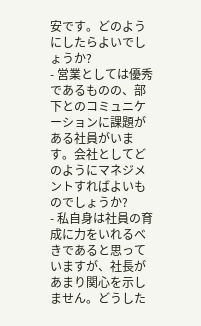安です。どのようにしたらよいでしょうか?
- 営業としては優秀であるものの、部下とのコミュニケーションに課題がある社員がいます。会社としてどのようにマネジメントすればよいものでしょうか?
- 私自身は社員の育成に力をいれるべきであると思っていますが、社長があまり関心を示しません。どうした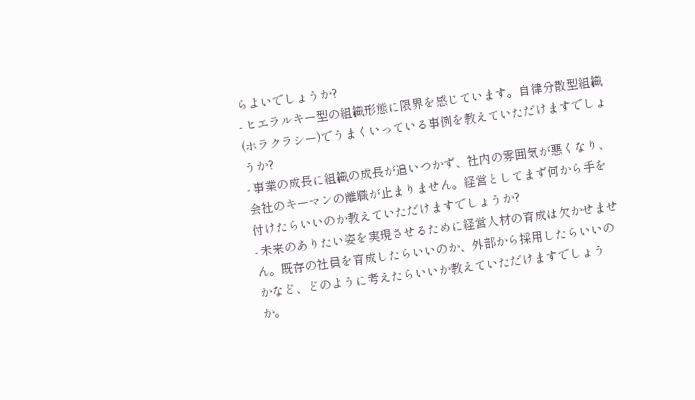らよいでしょうか?
- ヒエラルキー型の組織形態に限界を感じています。自律分散型組織(ホラクラシー)でうまくいっている事例を教えていただけますでしょうか?
- 事業の成長に組織の成長が追いつかず、社内の雰囲気が悪くなり、会社のキーマンの離職が止まりません。経営としてまず何から手を付けたらいいのか教えていただけますでしょうか?
- 未来のありたい姿を実現させるために経営人材の育成は欠かせません。既存の社員を育成したらいいのか、外部から採用したらいいのかなど、どのように考えたらいいか教えていただけますでしょうか。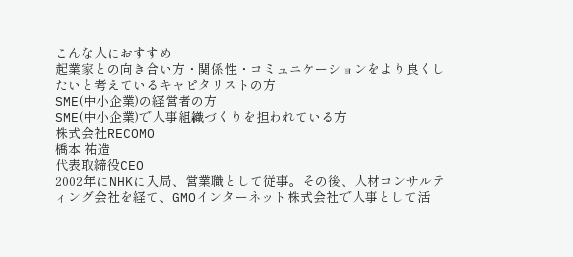こんな人におすすめ
起業家との向き合い方・関係性・コミュニケーションをより良くしたいと考えているキャピタリストの方
SME(中小企業)の経営者の方
SME(中小企業)で人事組織づくりを担われている方
株式会社RECOMO
橋本 祐造
代表取締役CEO
2002年にNHKに入局、営業職として従事。その後、人材コンサルティング会社を経て、GMOインターネット株式会社で人事として活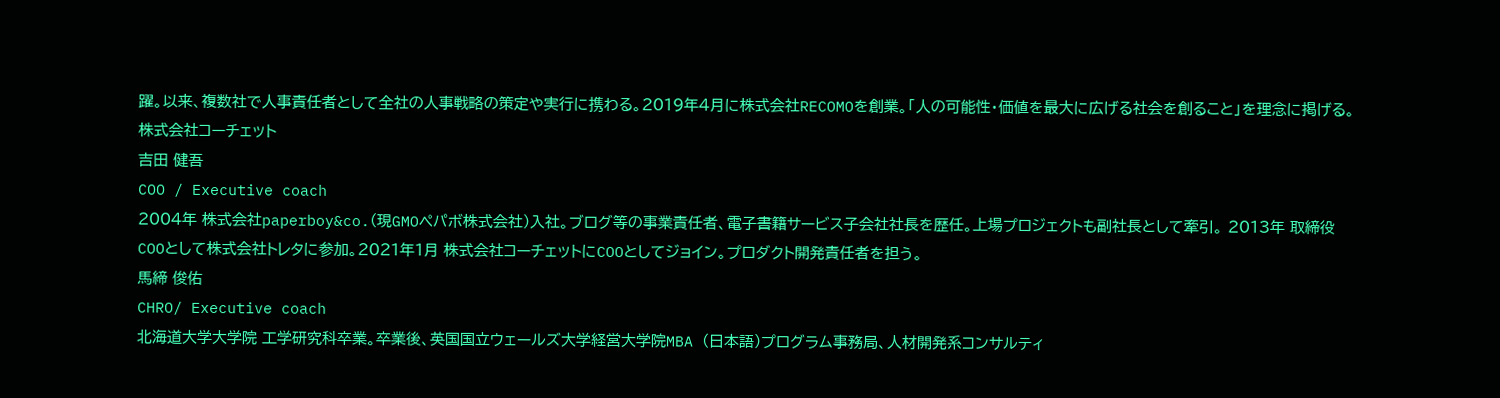躍。以来、複数社で人事責任者として全社の人事戦略の策定や実行に携わる。2019年4月に株式会社RECOMOを創業。「人の可能性・価値を最大に広げる社会を創ること」を理念に掲げる。
株式会社コーチェット
吉田 健吾
COO / Executive coach
2004年 株式会社paperboy&co.(現GMOペパボ株式会社)入社。ブログ等の事業責任者、電子書籍サービス子会社社長を歴任。上場プロジェクトも副社長として牽引。 2013年 取締役COOとして株式会社トレタに参加。2021年1月 株式会社コーチェットにCOOとしてジョイン。プロダクト開発責任者を担う。
馬締 俊佑
CHRO/ Executive coach
北海道大学大学院 工学研究科卒業。卒業後、英国国立ウェールズ大学経営大学院MBA (日本語)プログラム事務局、人材開発系コンサルティ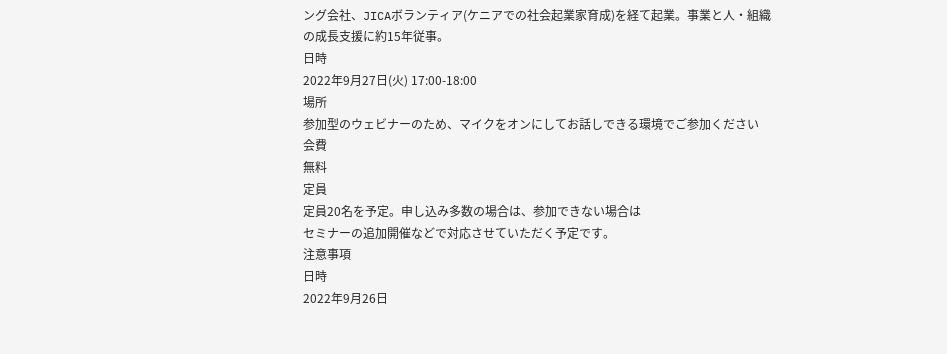ング会社、JICAボランティア(ケニアでの社会起業家育成)を経て起業。事業と人・組織の成長支援に約15年従事。
日時
2022年9月27日(火) 17:00-18:00
場所
参加型のウェビナーのため、マイクをオンにしてお話しできる環境でご参加ください
会費
無料
定員
定員20名を予定。申し込み多数の場合は、参加できない場合は
セミナーの追加開催などで対応させていただく予定です。
注意事項
日時
2022年9月26日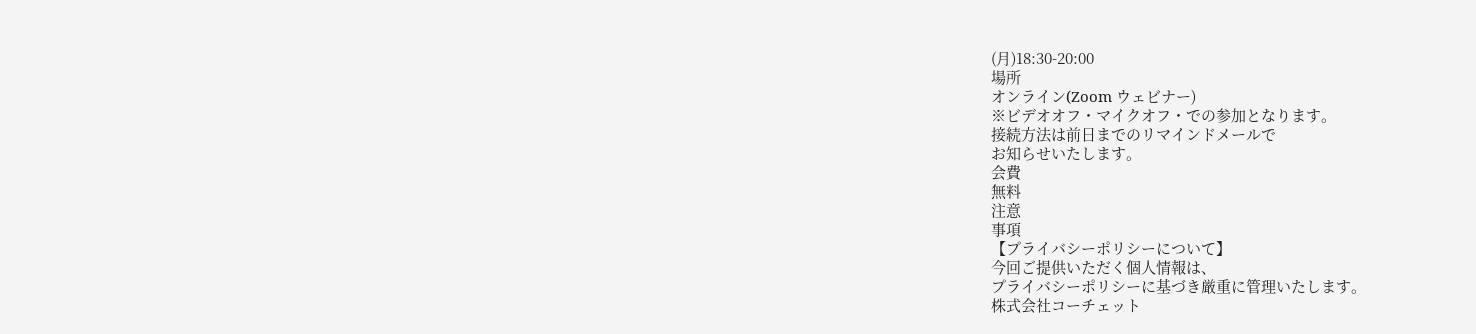(月)18:30-20:00
場所
オンライン(Zoom ウェビナー)
※ビデオオフ・マイクオフ・での参加となります。
接続⽅法は前⽇までのリマインドメールで
お知らせいたします。
会費
無料
注意
事項
【プライバシーポリシーについて】
今回ご提供いただく個⼈情報は、
プライバシーポリシーに基づき厳重に管理いたします。
株式会社コーチェット